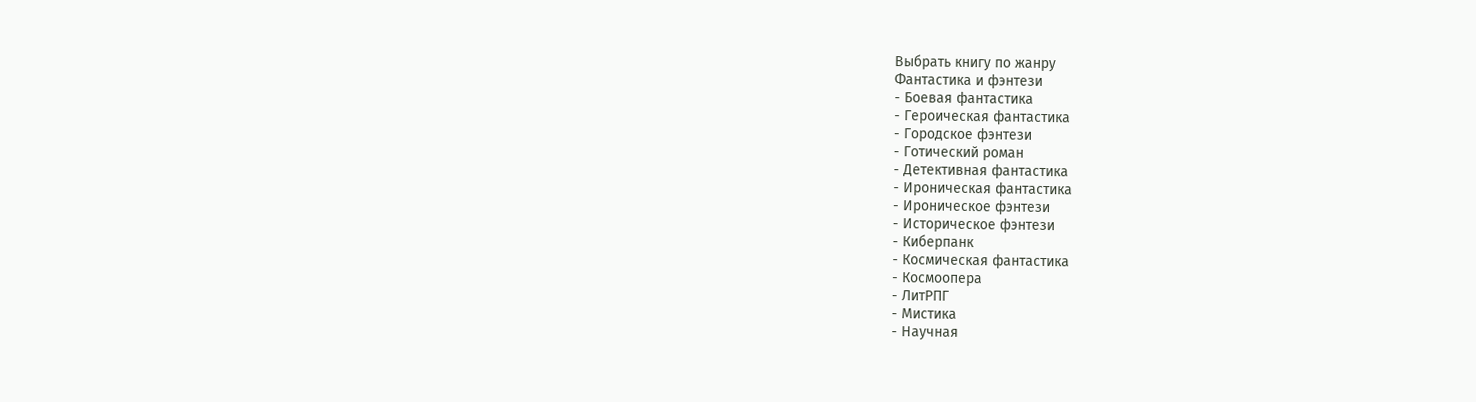Выбрать книгу по жанру
Фантастика и фэнтези
- Боевая фантастика
- Героическая фантастика
- Городское фэнтези
- Готический роман
- Детективная фантастика
- Ироническая фантастика
- Ироническое фэнтези
- Историческое фэнтези
- Киберпанк
- Космическая фантастика
- Космоопера
- ЛитРПГ
- Мистика
- Научная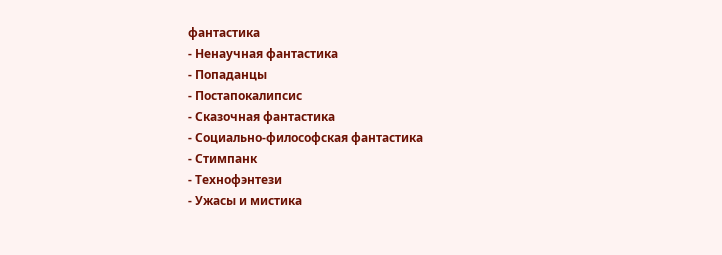фантастика
- Ненаучная фантастика
- Попаданцы
- Постапокалипсис
- Сказочная фантастика
- Социально-философская фантастика
- Стимпанк
- Технофэнтези
- Ужасы и мистика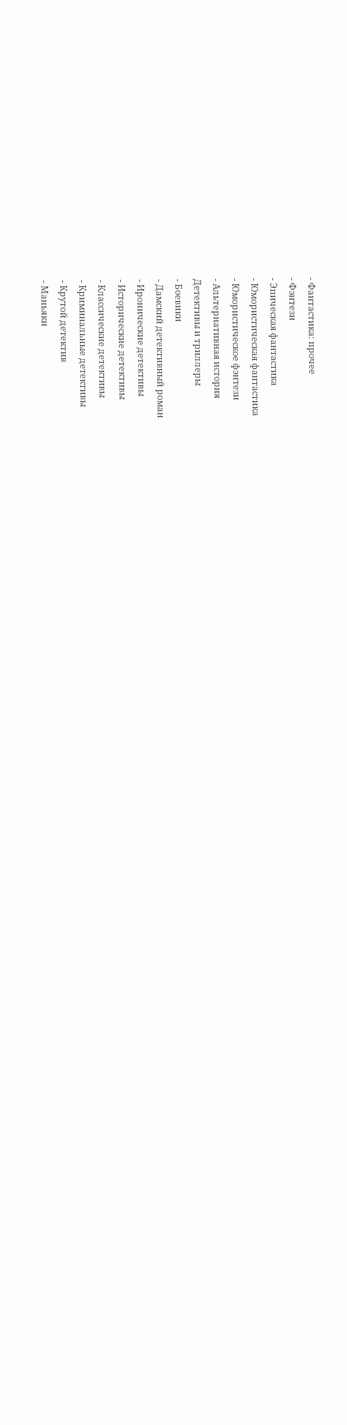- Фантастика: прочее
- Фэнтези
- Эпическая фантастика
- Юмористическая фантастика
- Юмористическое фэнтези
- Альтернативная история
Детективы и триллеры
- Боевики
- Дамский детективный роман
- Иронические детективы
- Исторические детективы
- Классические детективы
- Криминальные детективы
- Крутой детектив
- Маньяки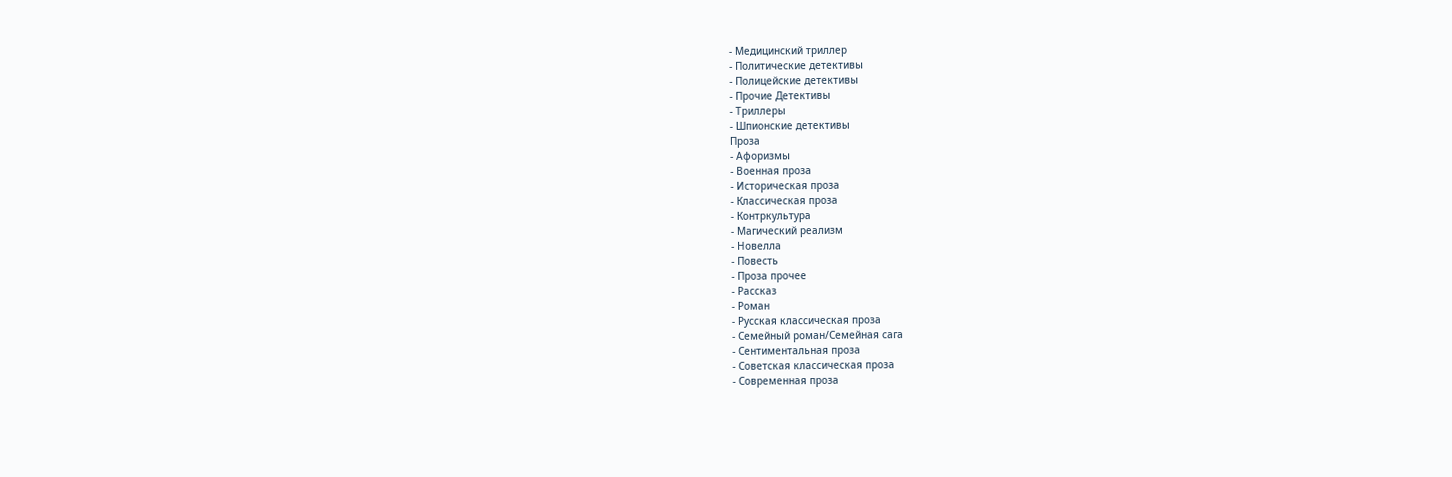- Медицинский триллер
- Политические детективы
- Полицейские детективы
- Прочие Детективы
- Триллеры
- Шпионские детективы
Проза
- Афоризмы
- Военная проза
- Историческая проза
- Классическая проза
- Контркультура
- Магический реализм
- Новелла
- Повесть
- Проза прочее
- Рассказ
- Роман
- Русская классическая проза
- Семейный роман/Семейная сага
- Сентиментальная проза
- Советская классическая проза
- Современная проза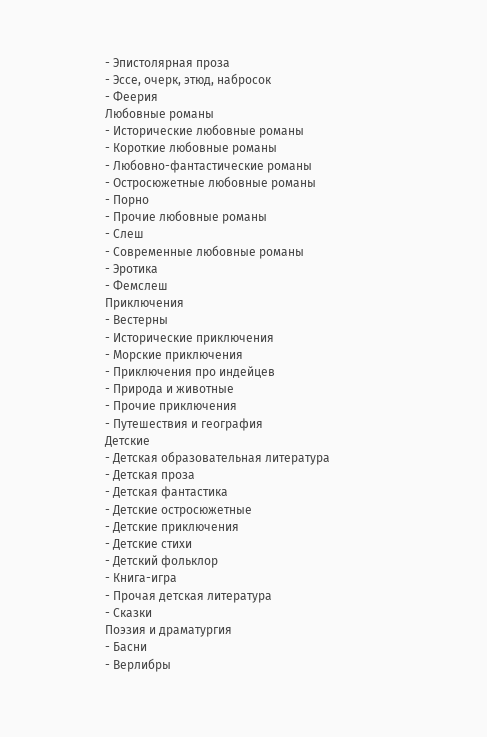- Эпистолярная проза
- Эссе, очерк, этюд, набросок
- Феерия
Любовные романы
- Исторические любовные романы
- Короткие любовные романы
- Любовно-фантастические романы
- Остросюжетные любовные романы
- Порно
- Прочие любовные романы
- Слеш
- Современные любовные романы
- Эротика
- Фемслеш
Приключения
- Вестерны
- Исторические приключения
- Морские приключения
- Приключения про индейцев
- Природа и животные
- Прочие приключения
- Путешествия и география
Детские
- Детская образовательная литература
- Детская проза
- Детская фантастика
- Детские остросюжетные
- Детские приключения
- Детские стихи
- Детский фольклор
- Книга-игра
- Прочая детская литература
- Сказки
Поэзия и драматургия
- Басни
- Верлибры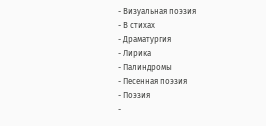- Визуальная поэзия
- В стихах
- Драматургия
- Лирика
- Палиндромы
- Песенная поэзия
- Поэзия
-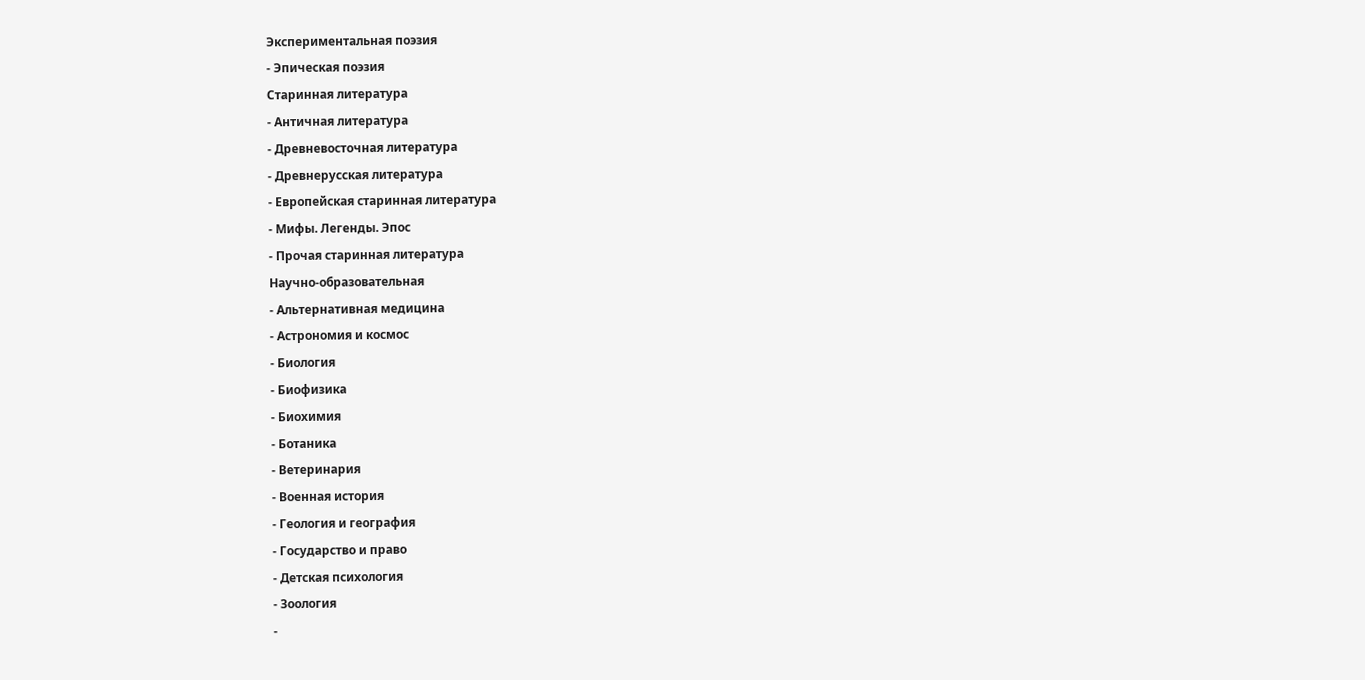Экспериментальная поэзия
- Эпическая поэзия
Старинная литература
- Античная литература
- Древневосточная литература
- Древнерусская литература
- Европейская старинная литература
- Мифы. Легенды. Эпос
- Прочая старинная литература
Научно-образовательная
- Альтернативная медицина
- Астрономия и космос
- Биология
- Биофизика
- Биохимия
- Ботаника
- Ветеринария
- Военная история
- Геология и география
- Государство и право
- Детская психология
- Зоология
-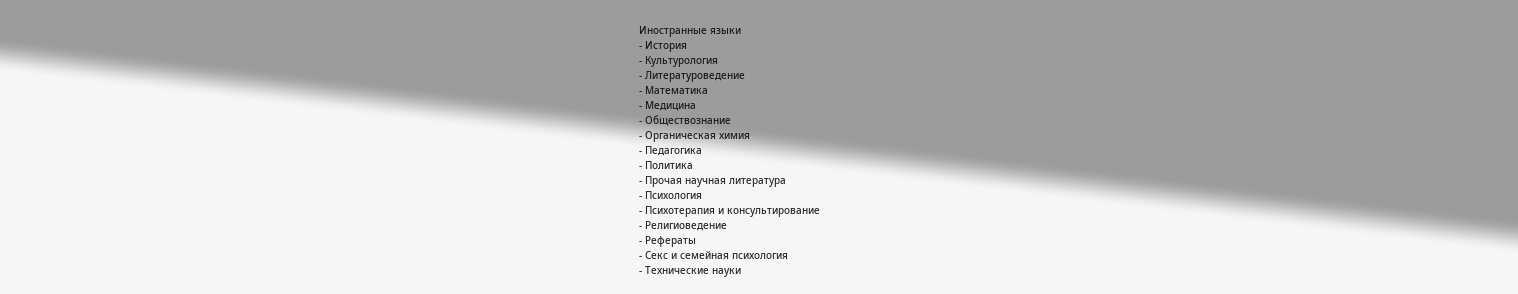Иностранные языки
- История
- Культурология
- Литературоведение
- Математика
- Медицина
- Обществознание
- Органическая химия
- Педагогика
- Политика
- Прочая научная литература
- Психология
- Психотерапия и консультирование
- Религиоведение
- Рефераты
- Секс и семейная психология
- Технические науки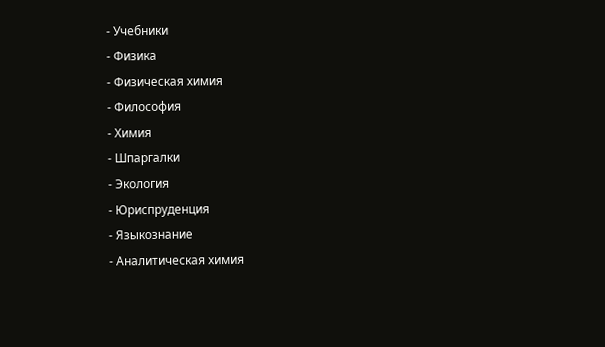- Учебники
- Физика
- Физическая химия
- Философия
- Химия
- Шпаргалки
- Экология
- Юриспруденция
- Языкознание
- Аналитическая химия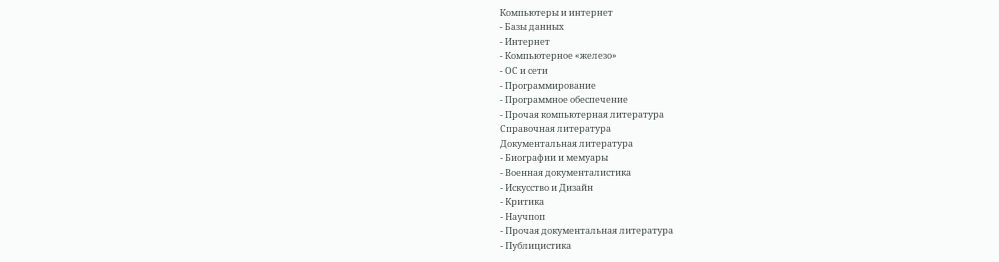Компьютеры и интернет
- Базы данных
- Интернет
- Компьютерное «железо»
- ОС и сети
- Программирование
- Программное обеспечение
- Прочая компьютерная литература
Справочная литература
Документальная литература
- Биографии и мемуары
- Военная документалистика
- Искусство и Дизайн
- Критика
- Научпоп
- Прочая документальная литература
- Публицистика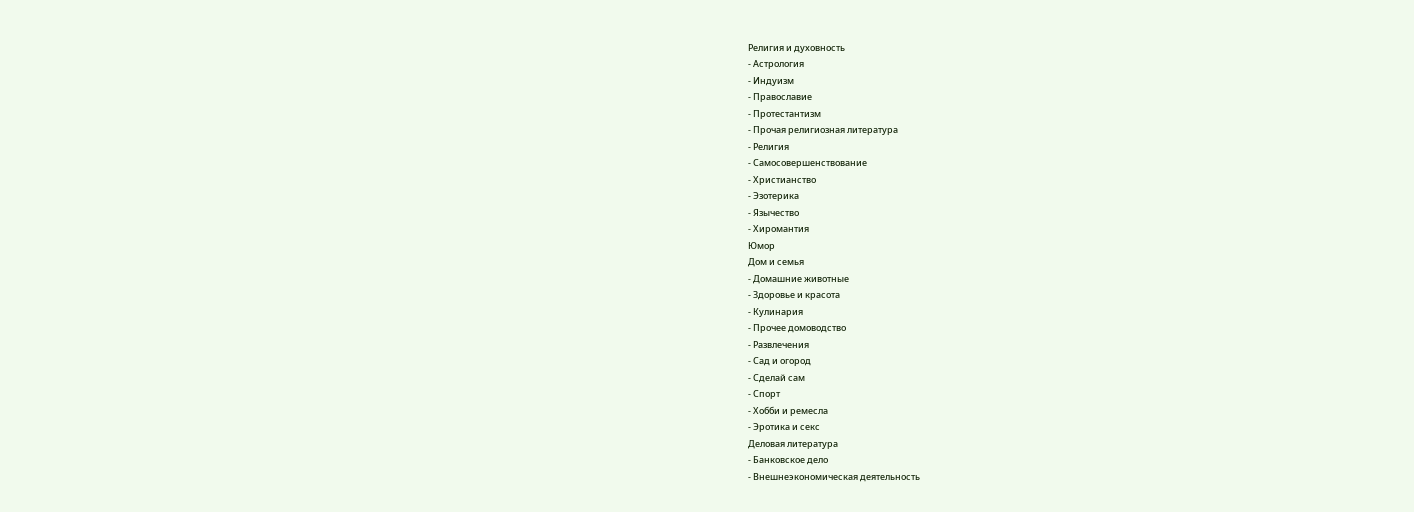Религия и духовность
- Астрология
- Индуизм
- Православие
- Протестантизм
- Прочая религиозная литература
- Религия
- Самосовершенствование
- Христианство
- Эзотерика
- Язычество
- Хиромантия
Юмор
Дом и семья
- Домашние животные
- Здоровье и красота
- Кулинария
- Прочее домоводство
- Развлечения
- Сад и огород
- Сделай сам
- Спорт
- Хобби и ремесла
- Эротика и секс
Деловая литература
- Банковское дело
- Внешнеэкономическая деятельность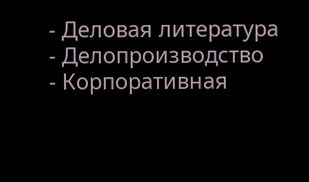- Деловая литература
- Делопроизводство
- Корпоративная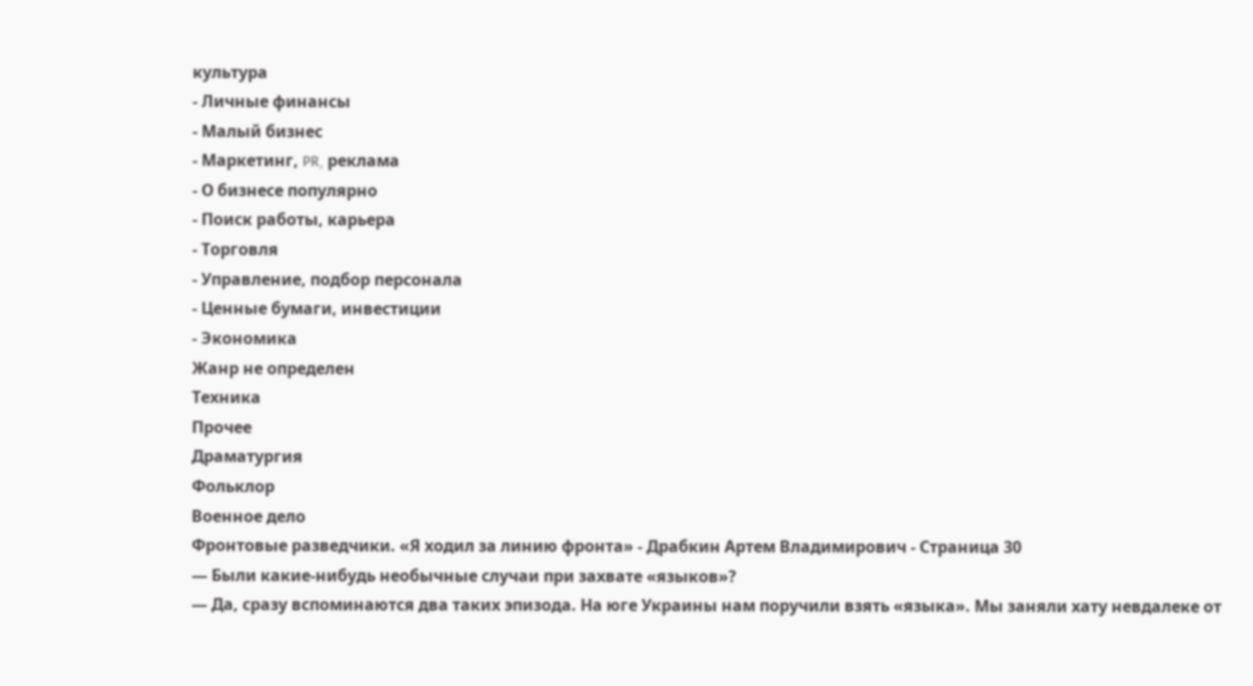культура
- Личные финансы
- Малый бизнес
- Маркетинг, PR, реклама
- О бизнесе популярно
- Поиск работы, карьера
- Торговля
- Управление, подбор персонала
- Ценные бумаги, инвестиции
- Экономика
Жанр не определен
Техника
Прочее
Драматургия
Фольклор
Военное дело
Фронтовые разведчики. «Я ходил за линию фронта» - Драбкин Артем Владимирович - Страница 30
— Были какие-нибудь необычные случаи при захвате «языков»?
— Да, сразу вспоминаются два таких эпизода. На юге Украины нам поручили взять «языка». Мы заняли хату невдалеке от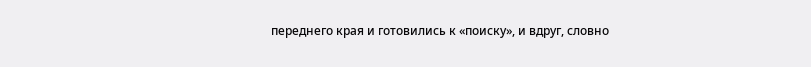переднего края и готовились к «поиску», и вдруг, словно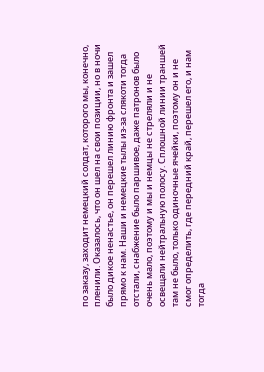по заказу, заходит немецкий солдат, которого мы, конечно, пленили. Оказалось, что он шел на свои позиции, но в ночи было дикое ненастье, он перешел линию фронта и зашел прямо к нам. Наши и немецкие тылы из-за слякоти тогда отстали, снабжение было паршивое, даже патронов было очень мало, поэтому и мы и немцы не стреляли и не освещали нейтральную полосу. Сплошной линии траншей там не было, только одиночные ячейки, поэтому он и не смог определить, где передний край, перешел его, и нам тогда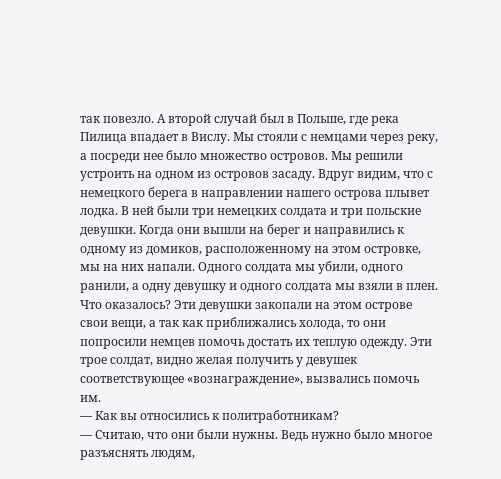так повезло. А второй случай был в Польше, где река Пилица впадает в Вислу. Мы стояли с немцами через реку, а посреди нее было множество островов. Мы решили устроить на одном из островов засаду. Вдруг видим, что с немецкого берега в направлении нашего острова плывет лодка. В ней были три немецких солдата и три польские девушки. Когда они вышли на берег и направились к одному из домиков, расположенному на этом островке, мы на них напали. Одного солдата мы убили, одного ранили, а одну девушку и одного солдата мы взяли в плен. Что оказалось? Эти девушки закопали на этом острове свои вещи, а так как приближались холода, то они попросили немцев помочь достать их теплую одежду. Эти трое солдат, видно желая получить у девушек соответствующее «вознаграждение», вызвались помочь им.
— Как вы относились к политработникам?
— Считаю, что они были нужны. Ведь нужно было многое разъяснять людям,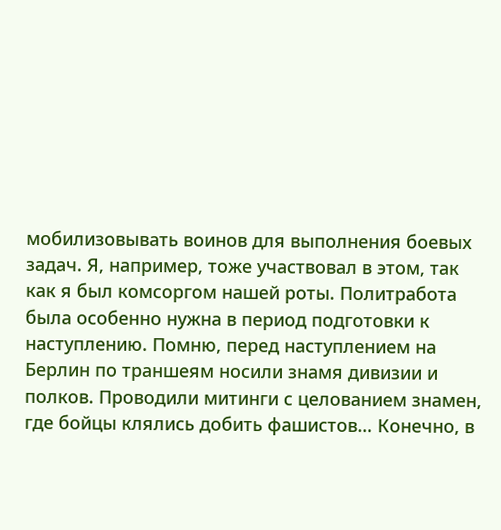мобилизовывать воинов для выполнения боевых задач. Я, например, тоже участвовал в этом, так как я был комсоргом нашей роты. Политработа была особенно нужна в период подготовки к наступлению. Помню, перед наступлением на Берлин по траншеям носили знамя дивизии и полков. Проводили митинги с целованием знамен, где бойцы клялись добить фашистов… Конечно, в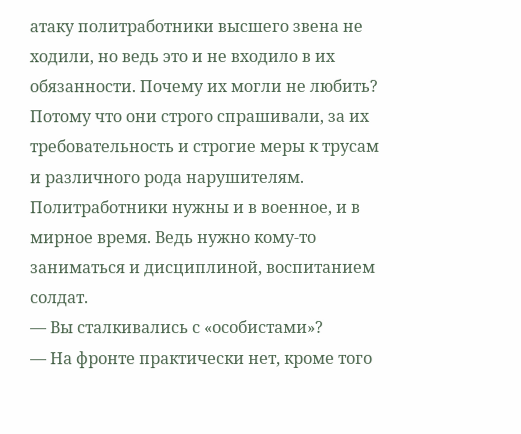атаку политработники высшего звена не ходили, но ведь это и не входило в их обязанности. Почему их могли не любить? Потому что они строго спрашивали, за их требовательность и строгие меры к трусам и различного рода нарушителям. Политработники нужны и в военное, и в мирное время. Ведь нужно кому-то заниматься и дисциплиной, воспитанием солдат.
— Вы сталкивались с «особистами»?
— На фронте практически нет, кроме того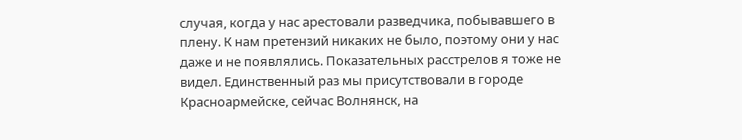случая, когда у нас арестовали разведчика, побывавшего в плену. К нам претензий никаких не было, поэтому они у нас даже и не появлялись. Показательных расстрелов я тоже не видел. Единственный раз мы присутствовали в городе Красноармейске, сейчас Волнянск, на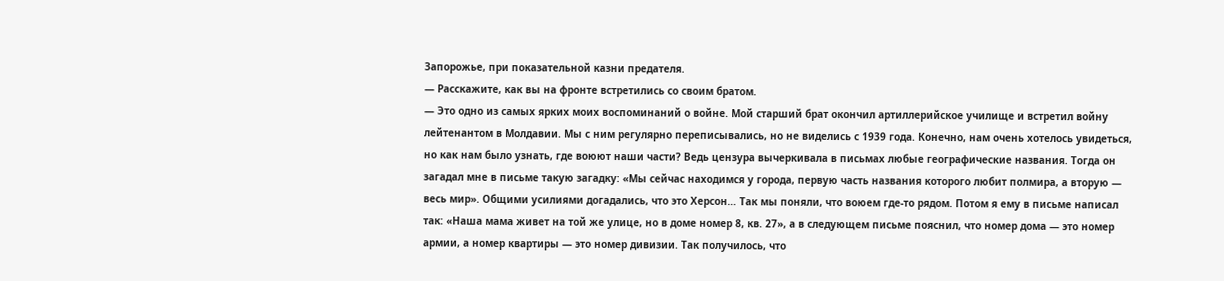Запорожье, при показательной казни предателя.
— Расскажите, как вы на фронте встретились со своим братом.
— Это одно из самых ярких моих воспоминаний о войне. Мой старший брат окончил артиллерийское училище и встретил войну лейтенантом в Молдавии. Мы с ним регулярно переписывались, но не виделись с 1939 года. Конечно, нам очень хотелось увидеться, но как нам было узнать, где воюют наши части? Ведь цензура вычеркивала в письмах любые географические названия. Тогда он загадал мне в письме такую загадку: «Мы сейчас находимся у города, первую часть названия которого любит полмира, а вторую — весь мир». Общими усилиями догадались, что это Херсон… Так мы поняли, что воюем где-то рядом. Потом я ему в письме написал так: «Наша мама живет на той же улице, но в доме номер 8, кв. 27», а в следующем письме пояснил, что номер дома — это номер армии, а номер квартиры — это номер дивизии. Так получилось, что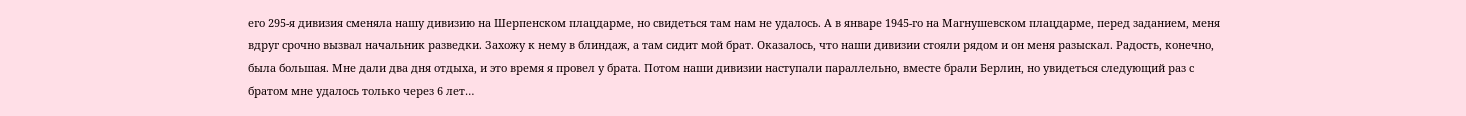его 295-я дивизия сменяла нашу дивизию на Шерпенском плацдарме, но свидеться там нам не удалось. А в январе 1945-го на Магнушевском плацдарме, перед заданием, меня вдруг срочно вызвал начальник разведки. Захожу к нему в блиндаж, а там сидит мой брат. Оказалось, что наши дивизии стояли рядом и он меня разыскал. Радость, конечно, была большая. Мне дали два дня отдыха, и это время я провел у брата. Потом наши дивизии наступали параллельно, вместе брали Берлин, но увидеться следующий раз с братом мне удалось только через 6 лет…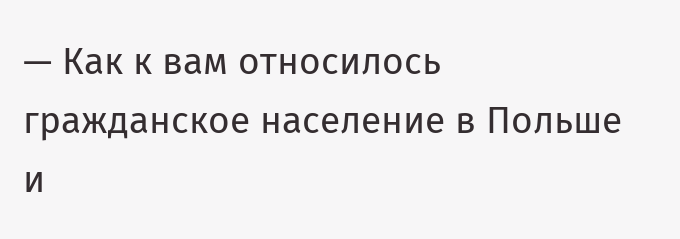— Как к вам относилось гражданское население в Польше и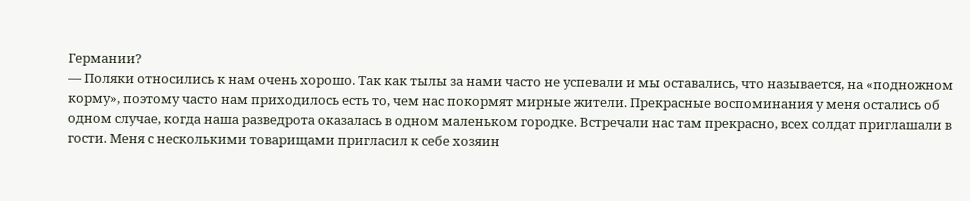Германии?
— Поляки относились к нам очень хорошо. Так как тылы за нами часто не успевали и мы оставались, что называется, на «подножном корму», поэтому часто нам приходилось есть то, чем нас покормят мирные жители. Прекрасные воспоминания у меня остались об одном случае, когда наша разведрота оказалась в одном маленьком городке. Встречали нас там прекрасно, всех солдат приглашали в гости. Меня с несколькими товарищами пригласил к себе хозяин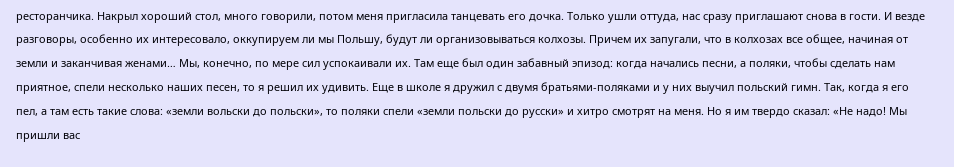ресторанчика. Накрыл хороший стол, много говорили, потом меня пригласила танцевать его дочка. Только ушли оттуда, нас сразу приглашают снова в гости. И везде разговоры, особенно их интересовало, оккупируем ли мы Польшу, будут ли организовываться колхозы. Причем их запугали, что в колхозах все общее, начиная от земли и заканчивая женами… Мы, конечно, по мере сил успокаивали их. Там еще был один забавный эпизод: когда начались песни, а поляки, чтобы сделать нам приятное, спели несколько наших песен, то я решил их удивить. Еще в школе я дружил с двумя братьями-поляками и у них выучил польский гимн. Так, когда я его пел, а там есть такие слова: «земли вольски до польски», то поляки спели «земли польски до русски» и хитро смотрят на меня. Но я им твердо сказал: «Не надо! Мы пришли вас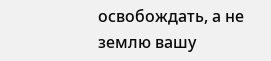освобождать, а не землю вашу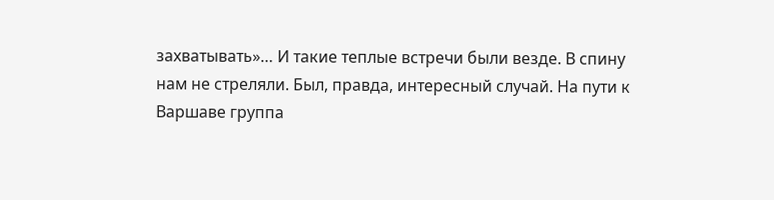захватывать»… И такие теплые встречи были везде. В спину нам не стреляли. Был, правда, интересный случай. На пути к Варшаве группа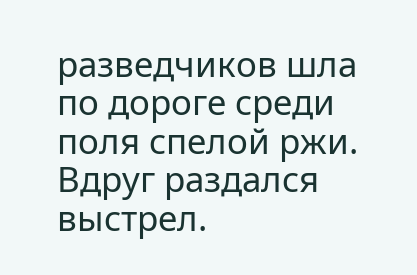разведчиков шла по дороге среди поля спелой ржи. Вдруг раздался выстрел.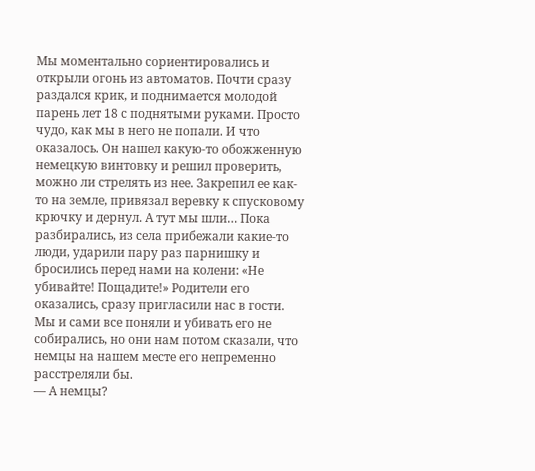Мы моментально сориентировались и открыли огонь из автоматов. Почти сразу раздался крик, и поднимается молодой парень лет 18 с поднятыми руками. Просто чудо, как мы в него не попали. И что оказалось. Он нашел какую-то обожженную немецкую винтовку и решил проверить, можно ли стрелять из нее. Закрепил ее как-то на земле, привязал веревку к спусковому крючку и дернул. А тут мы шли… Пока разбирались, из села прибежали какие-то люди, ударили пару раз парнишку и бросились перед нами на колени: «Не убивайте! Пощадите!» Родители его оказались, сразу пригласили нас в гости. Мы и сами все поняли и убивать его не собирались, но они нам потом сказали, что немцы на нашем месте его непременно расстреляли бы.
— А немцы?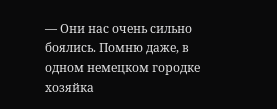— Они нас очень сильно боялись. Помню даже, в одном немецком городке хозяйка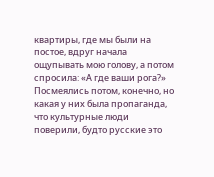квартиры, где мы были на постое, вдруг начала ощупывать мою голову, а потом спросила: «А где ваши рога?» Посмеялись потом, конечно, но какая у них была пропаганда, что культурные люди поверили, будто русские это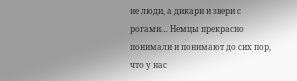не люди, а дикари и звери с рогами… Немцы прекрасно понимали и понимают до сих пор, что у нас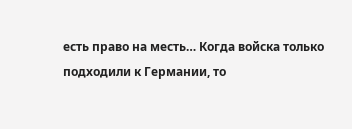есть право на месть… Когда войска только подходили к Германии, то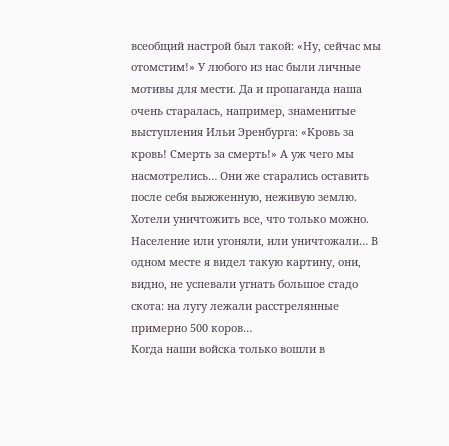всеобщий настрой был такой: «Ну, сейчас мы отомстим!» У любого из нас были личные мотивы для мести. Да и пропаганда наша очень старалась, например, знаменитые выступления Ильи Эренбурга: «Кровь за кровь! Смерть за смерть!» А уж чего мы насмотрелись… Они же старались оставить после себя выжженную, неживую землю. Хотели уничтожить все, что только можно. Население или угоняли, или уничтожали… В одном месте я видел такую картину, они, видно, не успевали угнать большое стадо скота: на лугу лежали расстрелянные примерно 500 коров…
Когда наши войска только вошли в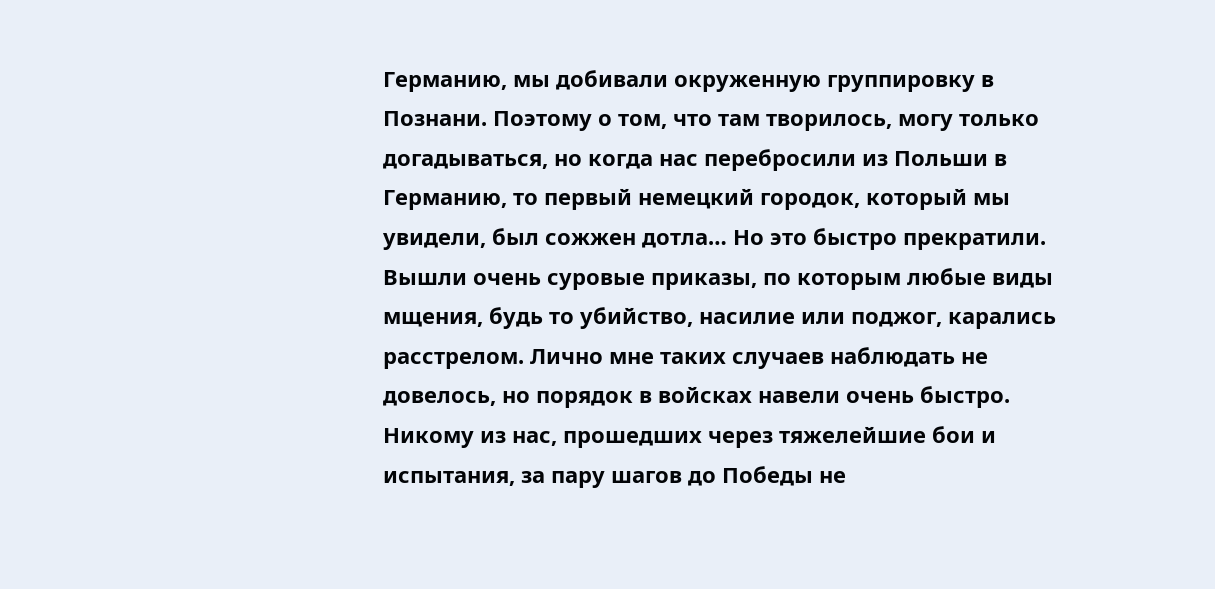Германию, мы добивали окруженную группировку в Познани. Поэтому о том, что там творилось, могу только догадываться, но когда нас перебросили из Польши в Германию, то первый немецкий городок, который мы увидели, был сожжен дотла… Но это быстро прекратили. Вышли очень суровые приказы, по которым любые виды мщения, будь то убийство, насилие или поджог, карались расстрелом. Лично мне таких случаев наблюдать не довелось, но порядок в войсках навели очень быстро. Никому из нас, прошедших через тяжелейшие бои и испытания, за пару шагов до Победы не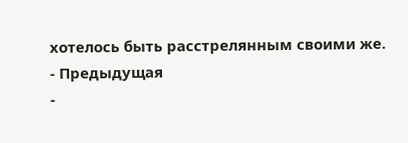хотелось быть расстрелянным своими же.
- Предыдущая
-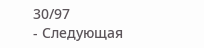30/97
- Следующая